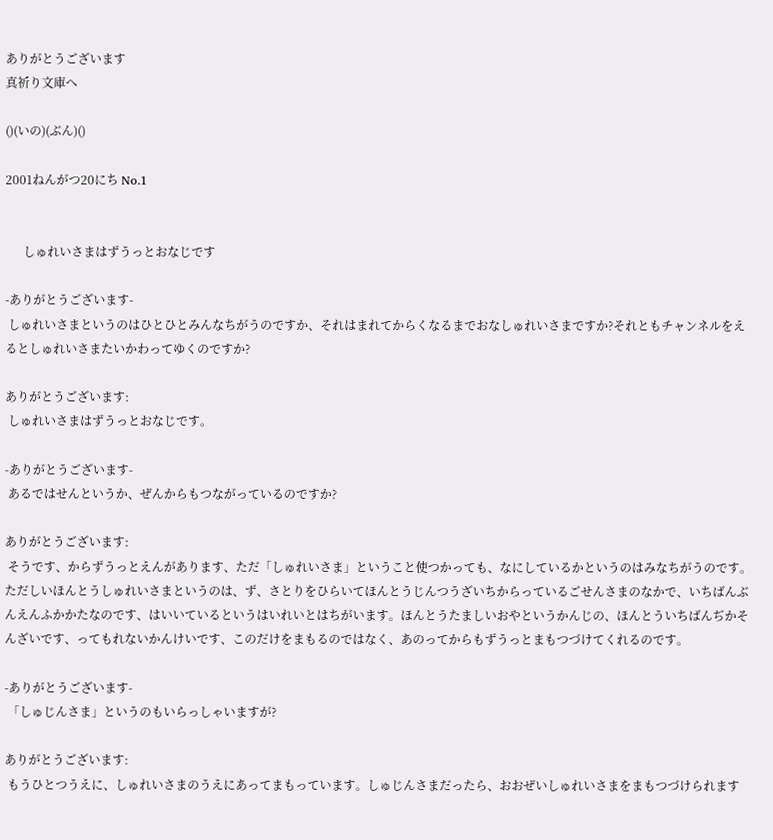ありがとうございます
真祈り文庫へ

()(いの)(ぶん)()

2001ねんがつ20にち No.1


      しゅれいさまはずうっとおなじです

-ありがとうございます-
 しゅれいさまというのはひとひとみんなちがうのですか、それはまれてからくなるまでおなしゅれいさまですか?それともチャンネルをえるとしゅれいさまたいかわってゆくのですか?

ありがとうございます:
 しゅれいさまはずうっとおなじです。

-ありがとうございます-
 あるではせんというか、ぜんからもつながっているのですか?

ありがとうございます:
 そうです、からずうっとえんがあります、ただ「しゅれいさま」ということ使つかっても、なにしているかというのはみなちがうのです。ただしいほんとうしゅれいさまというのは、ず、さとりをひらいてほんとうじんつうざいちからっているごせんさまのなかで、いちばんぶんえんふかかたなのです、はいいているというはいれいとはちがいます。ほんとうたましいおやというかんじの、ほんとういちばんぢかそんざいです、ってもれないかんけいです、このだけをまもるのではなく、あのってからもずうっとまもつづけてくれるのです。

-ありがとうございます-
 「しゅじんさま」というのもいらっしゃいますが?

ありがとうございます:
 もうひとつうえに、しゅれいさまのうえにあってまもっています。しゅじんさまだったら、おおぜいしゅれいさまをまもつづけられます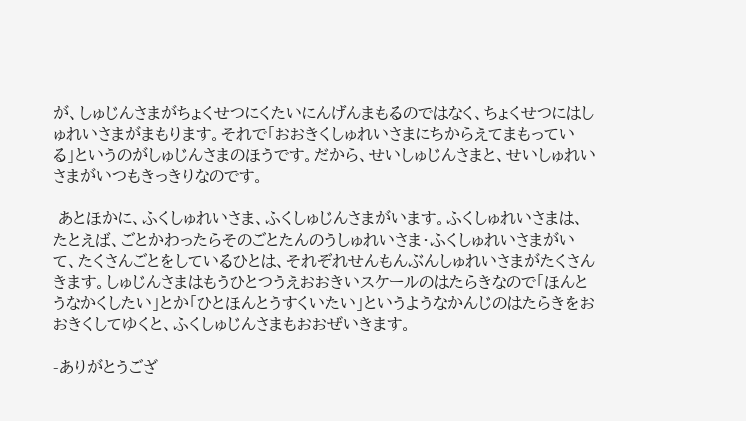が、しゅじんさまがちょくせつにくたいにんげんまもるのではなく、ちょくせつにはしゅれいさまがまもります。それで「おおきくしゅれいさまにちからえてまもっている」というのがしゅじんさまのほうです。だから、せいしゅじんさまと、せいしゅれいさまがいつもきっきりなのです。

 あとほかに、ふくしゅれいさま、ふくしゅじんさまがいます。ふくしゅれいさまは、たとえば、ごとかわったらそのごとたんのうしゅれいさま・ふくしゅれいさまがいて、たくさんごとをしているひとは、それぞれせんもんぶんしゅれいさまがたくさんきます。しゅじんさまはもうひとつうえおおきいスケールのはたらきなので「ほんとうなかくしたい」とか「ひとほんとうすくいたい」というようなかんじのはたらきをおおきくしてゆくと、ふくしゅじんさまもおおぜいきます。

-ありがとうござ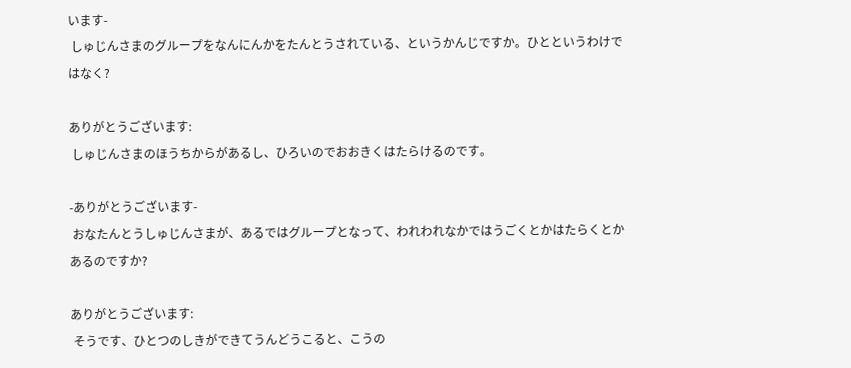います-
 しゅじんさまのグループをなんにんかをたんとうされている、というかんじですか。ひとというわけではなく?

ありがとうございます:
 しゅじんさまのほうちからがあるし、ひろいのでおおきくはたらけるのです。

-ありがとうございます-
 おなたんとうしゅじんさまが、あるではグループとなって、われわれなかではうごくとかはたらくとかあるのですか?

ありがとうございます:
 そうです、ひとつのしきができてうんどうこると、こうの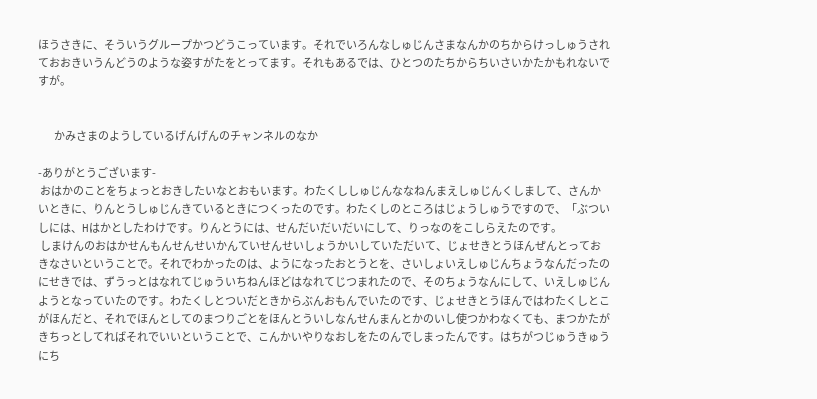ほうさきに、そういうグループかつどうこっています。それでいろんなしゅじんさまなんかのちからけっしゅうされておおきいうんどうのような姿すがたをとってます。それもあるでは、ひとつのたちからちいさいかたかもれないですが。


        かみさまのようしているげんげんのチャンネルのなか

-ありがとうございます-
 おはかのことをちょっとおきしたいなとおもいます。わたくししゅじんななねんまえしゅじんくしまして、さんかいときに、りんとうしゅじんきているときにつくったのです。わたくしのところはじょうしゅうですので、「ぶついしには、Hはかとしたわけです。りんとうには、せんだいだいだいにして、りっなのをこしらえたのです。
 しまけんのおはかせんもんせんせいかんていせんせいしょうかいしていただいて、じょせきとうほんぜんとっておきなさいということで。それでわかったのは、ようになったおとうとを、さいしょいえしゅじんちょうなんだったのにせきでは、ずうっとはなれてじゅういちねんほどはなれてじつまれたので、そのちょうなんにして、いえしゅじんようとなっていたのです。わたくしとついだときからぶんおもんでいたのです、じょせきとうほんではわたくしとこがほんだと、それでほんとしてのまつりごとをほんとういしなんせんまんとかのいし使つかわなくても、まつかたがきちっとしてればそれでいいということで、こんかいやりなおしをたのんでしまったんです。はちがつじゅうきゅうにち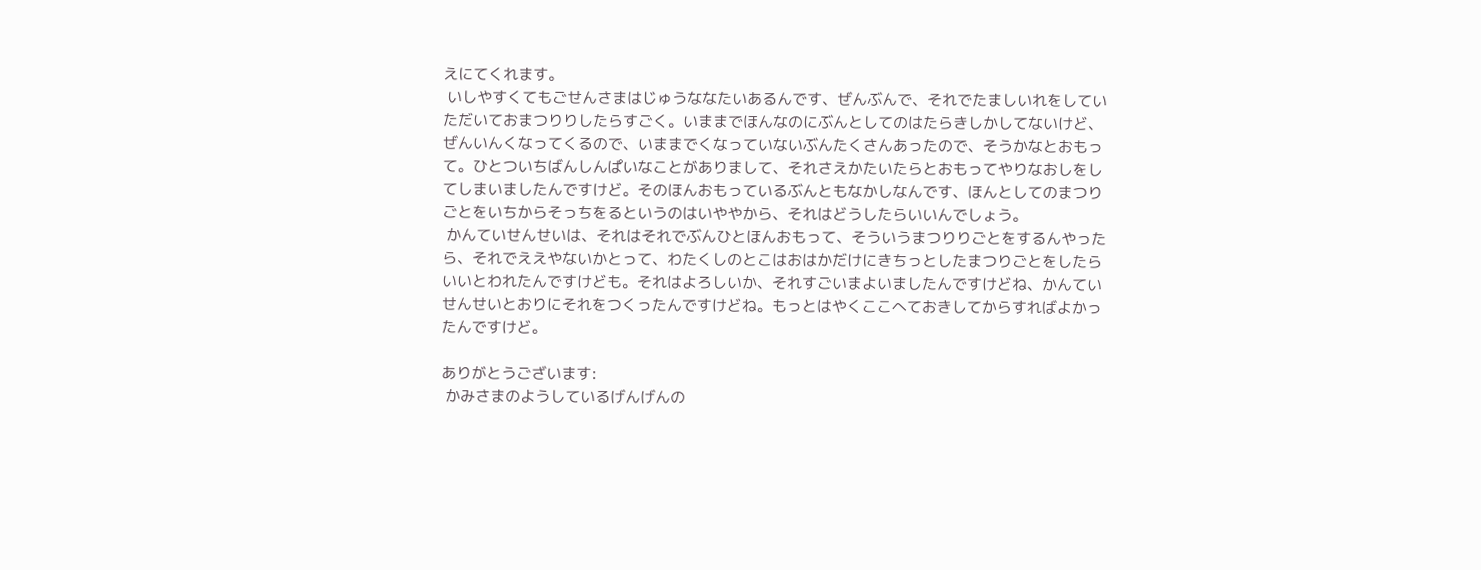えにてくれます。
 いしやすくてもごせんさまはじゅうななたいあるんです、ぜんぶんで、それでたましいれをしていただいておまつりりしたらすごく。いままでほんなのにぶんとしてのはたらきしかしてないけど、ぜんいんくなってくるので、いままでくなっていないぶんたくさんあったので、そうかなとおもって。ひとついちばんしんぱいなことがありまして、それさえかたいたらとおもってやりなおしをしてしまいましたんですけど。そのほんおもっているぶんともなかしなんです、ほんとしてのまつりごとをいちからそっちをるというのはいややから、それはどうしたらいいんでしょう。
 かんていせんせいは、それはそれでぶんひとほんおもって、そういうまつりりごとをするんやったら、それでええやないかとって、わたくしのとこはおはかだけにきちっとしたまつりごとをしたらいいとわれたんですけども。それはよろしいか、それすごいまよいましたんですけどね、かんていせんせいとおりにそれをつくったんですけどね。もっとはやくここへておきしてからすればよかったんですけど。

ありがとうございます:
 かみさまのようしているげんげんの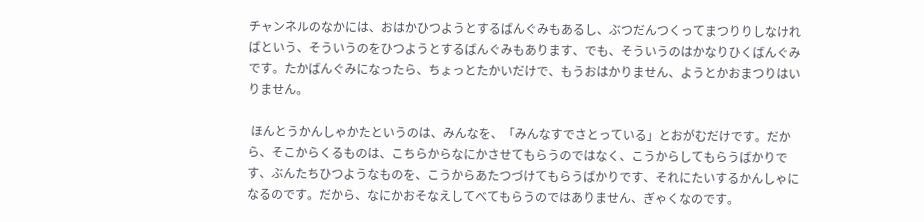チャンネルのなかには、おはかひつようとするばんぐみもあるし、ぶつだんつくってまつりりしなければという、そういうのをひつようとするばんぐみもあります、でも、そういうのはかなりひくばんぐみです。たかばんぐみになったら、ちょっとたかいだけで、もうおはかりません、ようとかおまつりはいりません。

 ほんとうかんしゃかたというのは、みんなを、「みんなすでさとっている」とおがむだけです。だから、そこからくるものは、こちらからなにかさせてもらうのではなく、こうからしてもらうばかりです、ぶんたちひつようなものを、こうからあたつづけてもらうばかりです、それにたいするかんしゃになるのです。だから、なにかおそなえしてべてもらうのではありません、ぎゃくなのです。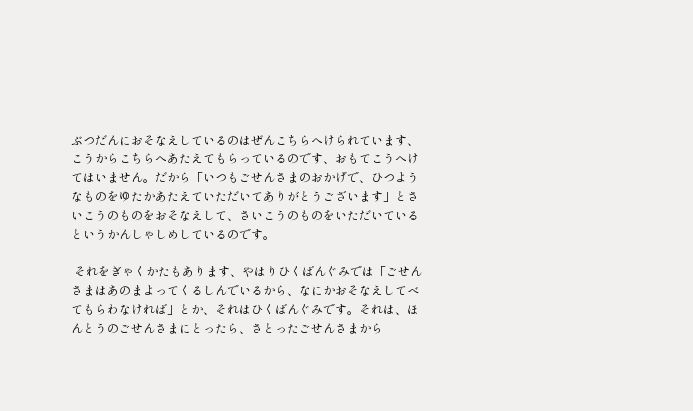ぶつだんにおそなえしているのはぜんこちらへけられています、こうからこちらへあたえてもらっているのです、おもてこうへけてはいません。だから「いつもごせんさまのおかげで、ひつようなものをゆたかあたえていただいてありがとうございます」とさいこうのものをおそなえして、さいこうのものをいただいているというかんしゃしめしているのです。

 それをぎゃくかたもあります、やはりひくばんぐみでは「ごせんさまはあのまよってくるしんでいるから、なにかおそなえしてべてもらわなければ」とか、それはひくばんぐみです。それは、ほんとうのごせんさまにとったら、さとったごせんさまから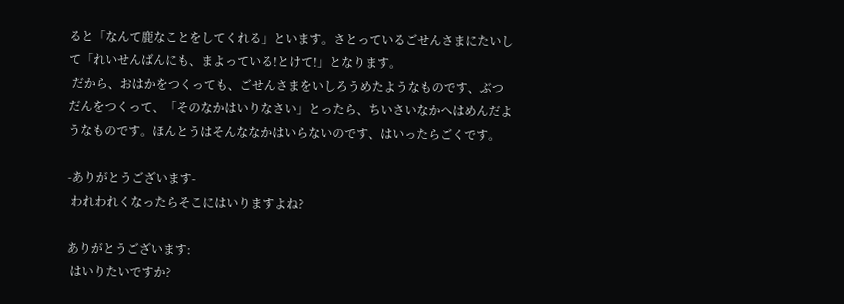ると「なんて鹿なことをしてくれる」といます。さとっているごせんさまにたいして「れいせんばんにも、まよっている!とけて!」となります。
 だから、おはかをつくっても、ごせんさまをいしろうめたようなものです、ぶつだんをつくって、「そのなかはいりなさい」とったら、ちいさいなかへはめんだようなものです。ほんとうはそんななかはいらないのです、はいったらごくです。

-ありがとうございます-
 われわれくなったらそこにはいりますよね?

ありがとうございます:
 はいりたいですか?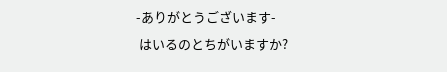-ありがとうございます-
 はいるのとちがいますか?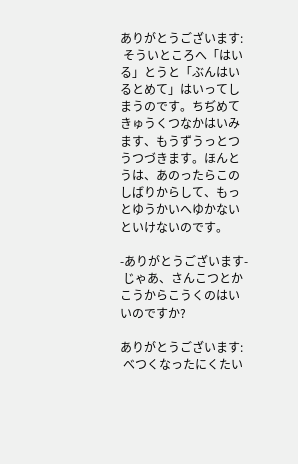ありがとうございます:
 そういところへ「はいる」とうと「ぶんはいるとめて」はいってしまうのです。ちぢめてきゅうくつなかはいみます、もうずうっとつうつづきます。ほんとうは、あのったらこのしばりからして、もっとゆうかいへゆかないといけないのです。

-ありがとうございます-
 じゃあ、さんこつとかこうからこうくのはいいのですか?

ありがとうございます:
 べつくなったにくたい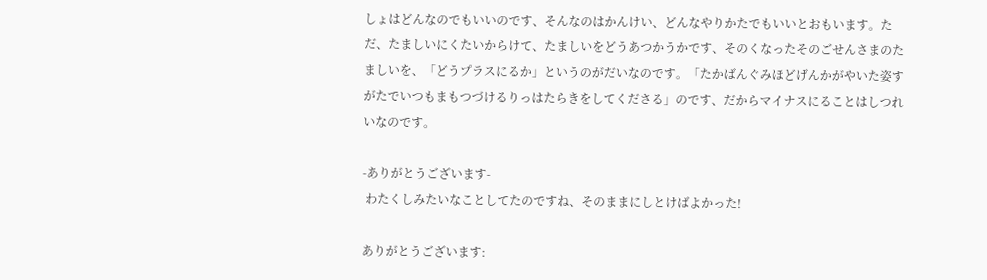しょはどんなのでもいいのです、そんなのはかんけい、どんなやりかたでもいいとおもいます。ただ、たましいにくたいからけて、たましいをどうあつかうかです、そのくなったそのごせんさまのたましいを、「どうプラスにるか」というのがだいなのです。「たかばんぐみほどげんかがやいた姿すがたでいつもまもつづけるりっはたらきをしてくださる」のです、だからマイナスにることはしつれいなのです。

-ありがとうございます-
 わたくしみたいなことしてたのですね、そのままにしとけばよかった!

ありがとうございます: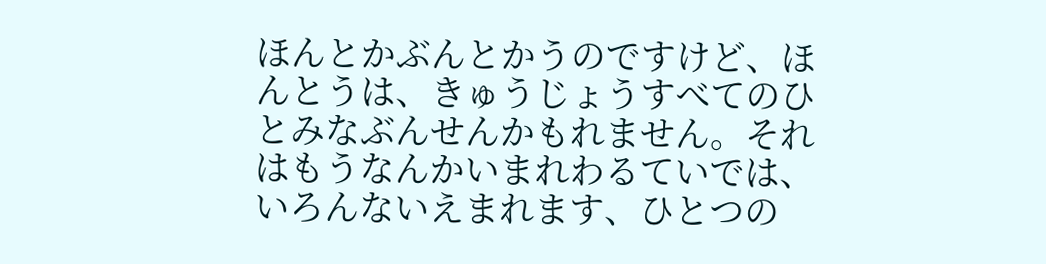ほんとかぶんとかうのですけど、ほんとうは、きゅうじょうすべてのひとみなぶんせんかもれません。それはもうなんかいまれわるていでは、いろんないえまれます、ひとつの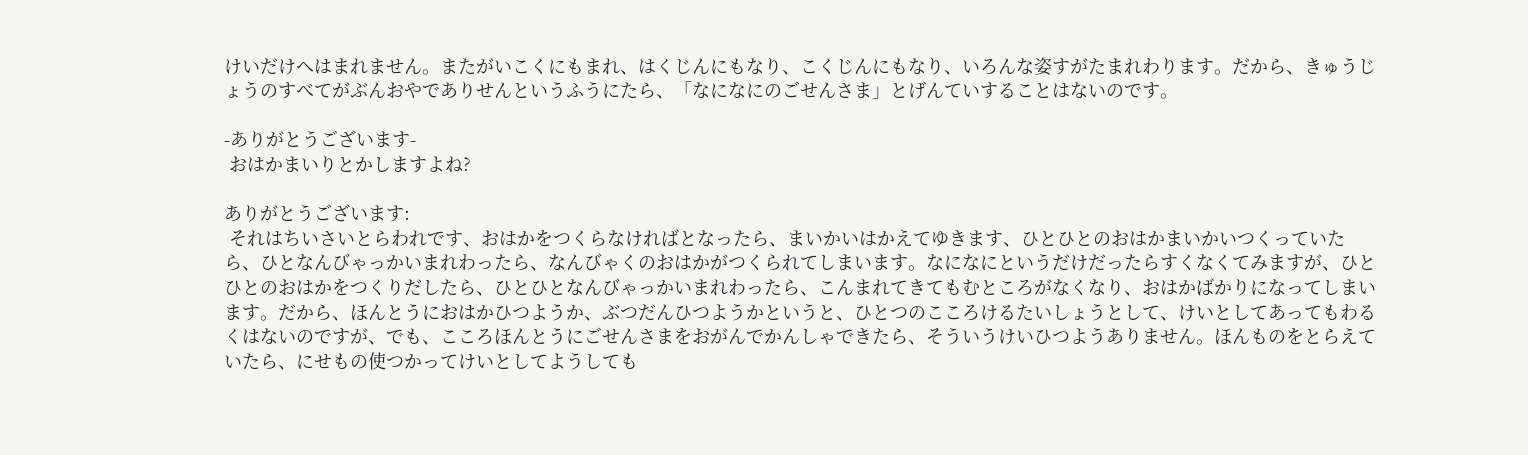けいだけへはまれません。またがいこくにもまれ、はくじんにもなり、こくじんにもなり、いろんな姿すがたまれわります。だから、きゅうじょうのすべてがぶんおやでありせんというふうにたら、「なになにのごせんさま」とげんていすることはないのです。

-ありがとうございます-
 おはかまいりとかしますよね?

ありがとうございます:
 それはちいさいとらわれです、おはかをつくらなければとなったら、まいかいはかえてゆきます、ひとひとのおはかまいかいつくっていたら、ひとなんびゃっかいまれわったら、なんびゃくのおはかがつくられてしまいます。なになにというだけだったらすくなくてみますが、ひとひとのおはかをつくりだしたら、ひとひとなんびゃっかいまれわったら、こんまれてきてもむところがなくなり、おはかばかりになってしまいます。だから、ほんとうにおはかひつようか、ぶつだんひつようかというと、ひとつのこころけるたいしょうとして、けいとしてあってもわるくはないのですが、でも、こころほんとうにごせんさまをおがんでかんしゃできたら、そういうけいひつようありません。ほんものをとらえていたら、にせもの使つかってけいとしてようしても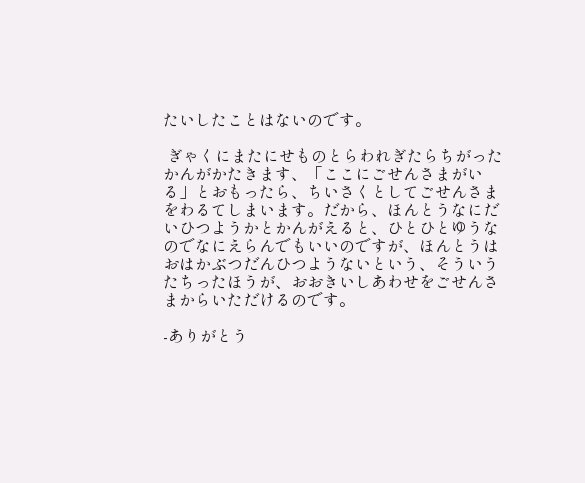たいしたことはないのです。

 ぎゃくにまたにせものとらわれぎたらちがったかんがかたきます、「ここにごせんさまがいる」とおもったら、ちいさくとしてごせんさまをわるてしまいます。だから、ほんとうなにだいひつようかとかんがえると、ひとひとゆうなのでなにえらんでもいいのですが、ほんとうはおはかぶつだんひつようないという、そういうたちったほうが、おおきいしあわせをごせんさまからいただけるのです。

-ありがとう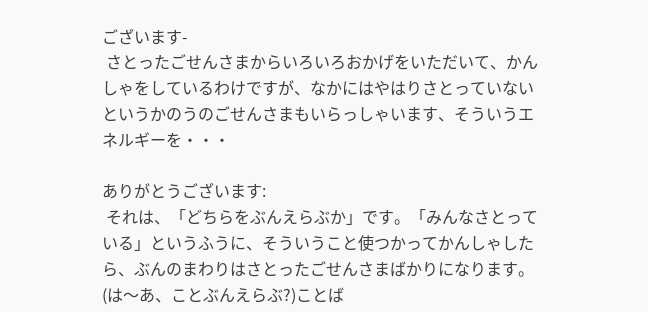ございます-
 さとったごせんさまからいろいろおかげをいただいて、かんしゃをしているわけですが、なかにはやはりさとっていないというかのうのごせんさまもいらっしゃいます、そういうエネルギーを・・・

ありがとうございます:
 それは、「どちらをぶんえらぶか」です。「みんなさとっている」というふうに、そういうこと使つかってかんしゃしたら、ぶんのまわりはさとったごせんさまばかりになります。(は〜あ、ことぶんえらぶ?)ことば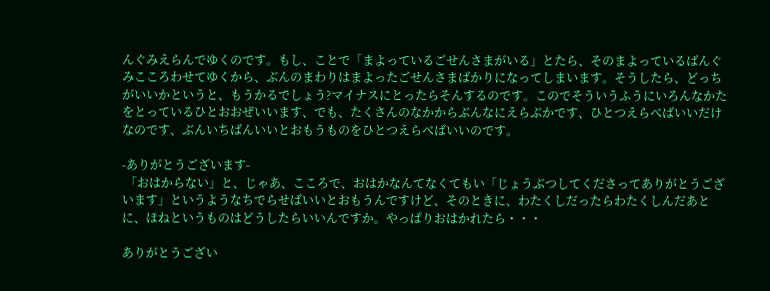んぐみえらんでゆくのです。もし、ことで「まよっているごせんさまがいる」とたら、そのまよっているばんぐみこころわせてゆくから、ぶんのまわりはまよったごせんさまばかりになってしまいます。そうしたら、どっちがいいかというと、もうかるでしょう?マイナスにとったらそんするのです。このでそういうふうにいろんなかたをとっているひとおおぜいいます、でも、たくさんのなかからぶんなにえらぶかです、ひとつえらべばいいだけなのです、ぶんいちばんいいとおもうものをひとつえらべばいいのです。

-ありがとうございます-
 「おはからない」と、じゃあ、こころで、おはかなんてなくてもい「じょうぶつしてくださってありがとうございます」というようなちでらせばいいとおもうんですけど、そのときに、わたくしだったらわたくしんだあとに、ほねというものはどうしたらいいんですか。やっぱりおはかれたら・・・

ありがとうござい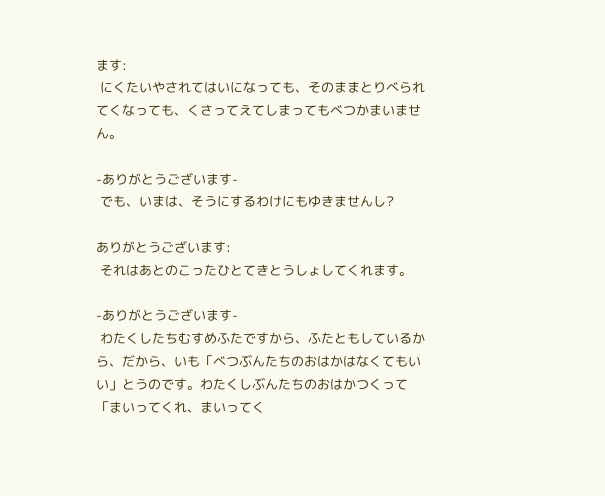ます:
 にくたいやされてはいになっても、そのままとりべられてくなっても、くさってえてしまってもべつかまいません。

-ありがとうございます-
 でも、いまは、そうにするわけにもゆきませんし?

ありがとうございます:
 それはあとのこったひとてきとうしょしてくれます。

-ありがとうございます-
 わたくしたちむすめふたですから、ふたともしているから、だから、いも「べつぶんたちのおはかはなくてもいい」とうのです。わたくしぶんたちのおはかつくって「まいってくれ、まいってく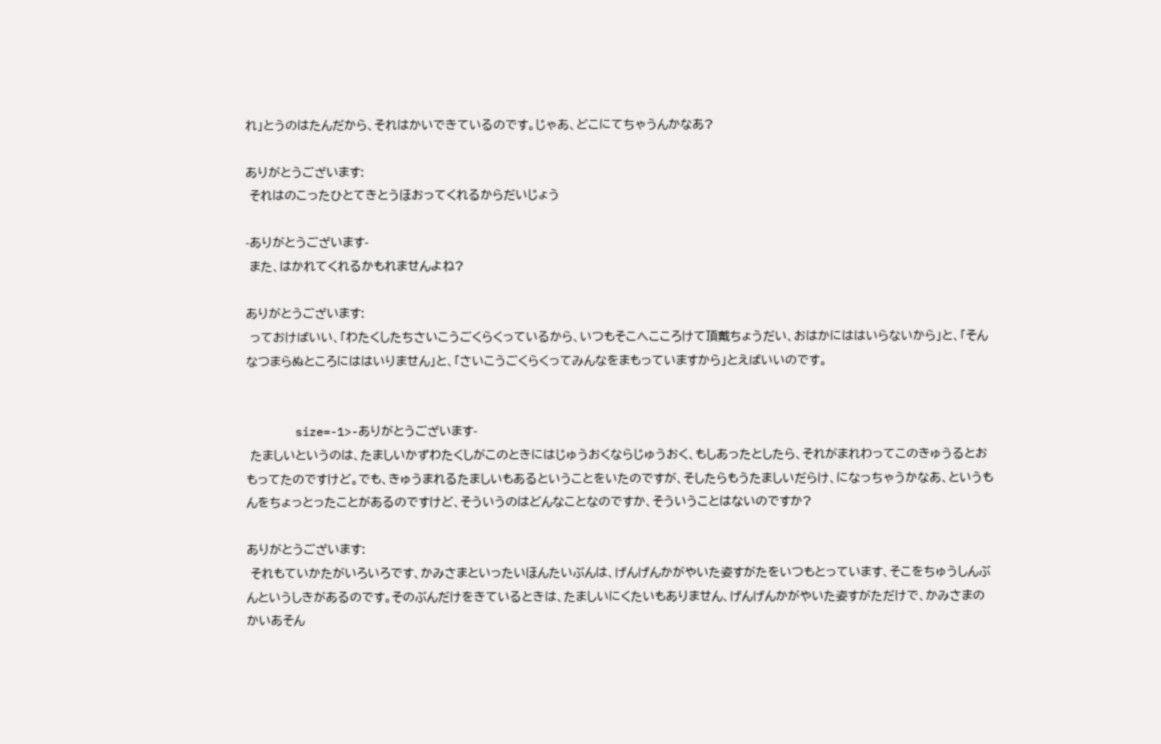れ」とうのはたんだから、それはかいできているのです。じゃあ、どこにてちゃうんかなあ?

ありがとうございます:
 それはのこったひとてきとうほおってくれるからだいじょう

-ありがとうございます-
 また、はかれてくれるかもれませんよね?

ありがとうございます:
 っておけばいい、「わたくしたちさいこうごくらくっているから、いつもそこへこころけて頂戴ちょうだい、おはかにははいらないから」と、「そんなつまらぬところにははいりません」と、「さいこうごくらくってみんなをまもっていますから」とえばいいのです。


       size=-1>-ありがとうございます-
 たましいというのは、たましいかずわたくしがこのときにはじゅうおくならじゅうおく、もしあったとしたら、それがまれわってこのきゅうるとおもってたのですけど。でも、きゅうまれるたましいもあるということをいたのですが、そしたらもうたましいだらけ、になっちゃうかなあ、というもんをちょっとったことがあるのですけど、そういうのはどんなことなのですか、そういうことはないのですか?

ありがとうございます:
 それもていかたがいろいろです、かみさまといったいほんたいぶんは、げんげんかがやいた姿すがたをいつもとっています、そこをちゅうしんぶんというしきがあるのです。そのぶんだけをきているときは、たましいにくたいもありません、げんげんかがやいた姿すがただけで、かみさまのかいあそん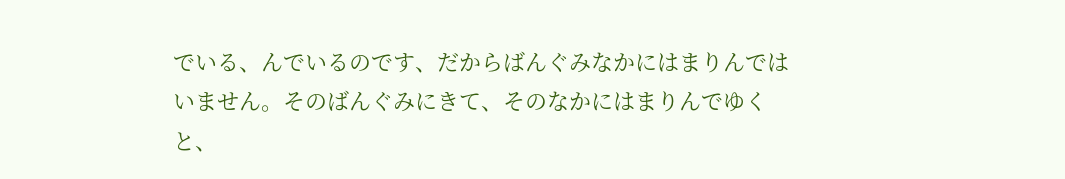でいる、んでいるのです、だからばんぐみなかにはまりんではいません。そのばんぐみにきて、そのなかにはまりんでゆくと、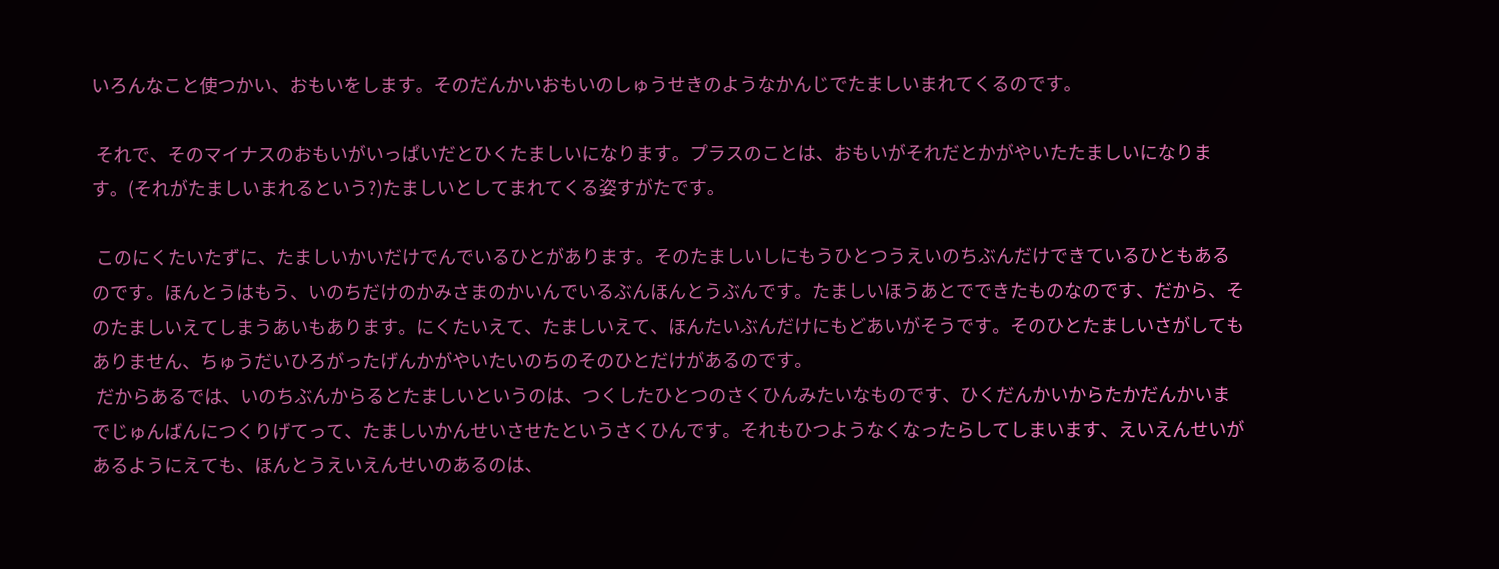いろんなこと使つかい、おもいをします。そのだんかいおもいのしゅうせきのようなかんじでたましいまれてくるのです。

 それで、そのマイナスのおもいがいっぱいだとひくたましいになります。プラスのことは、おもいがそれだとかがやいたたましいになります。(それがたましいまれるという?)たましいとしてまれてくる姿すがたです。

 このにくたいたずに、たましいかいだけでんでいるひとがあります。そのたましいしにもうひとつうえいのちぶんだけできているひともあるのです。ほんとうはもう、いのちだけのかみさまのかいんでいるぶんほんとうぶんです。たましいほうあとでできたものなのです、だから、そのたましいえてしまうあいもあります。にくたいえて、たましいえて、ほんたいぶんだけにもどあいがそうです。そのひとたましいさがしてもありません、ちゅうだいひろがったげんかがやいたいのちのそのひとだけがあるのです。
 だからあるでは、いのちぶんからるとたましいというのは、つくしたひとつのさくひんみたいなものです、ひくだんかいからたかだんかいまでじゅんばんにつくりげてって、たましいかんせいさせたというさくひんです。それもひつようなくなったらしてしまいます、えいえんせいがあるようにえても、ほんとうえいえんせいのあるのは、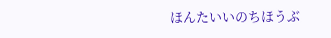ほんたいいのちほうぶ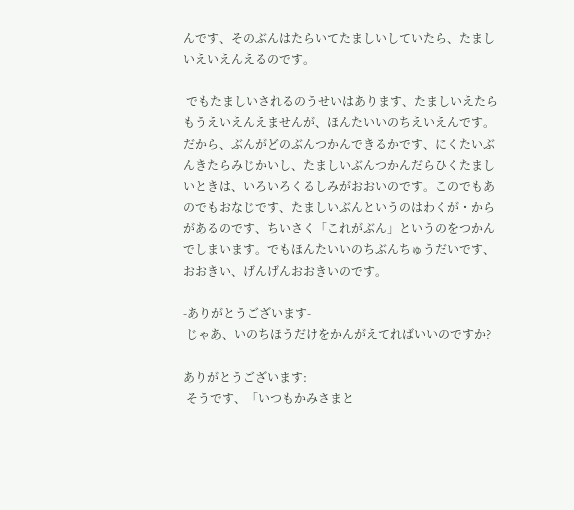んです、そのぶんはたらいてたましいしていたら、たましいえいえんえるのです。

 でもたましいされるのうせいはあります、たましいえたらもうえいえんえませんが、ほんたいいのちえいえんです。だから、ぶんがどのぶんつかんできるかです、にくたいぶんきたらみじかいし、たましいぶんつかんだらひくたましいときは、いろいろくるしみがおおいのです。このでもあのでもおなじです、たましいぶんというのはわくが・からがあるのです、ちいさく「これがぶん」というのをつかんでしまいます。でもほんたいいのちぶんちゅうだいです、おおきい、げんげんおおきいのです。

-ありがとうございます-
 じゃあ、いのちほうだけをかんがえてればいいのですか?

ありがとうございます:
 そうです、「いつもかみさまと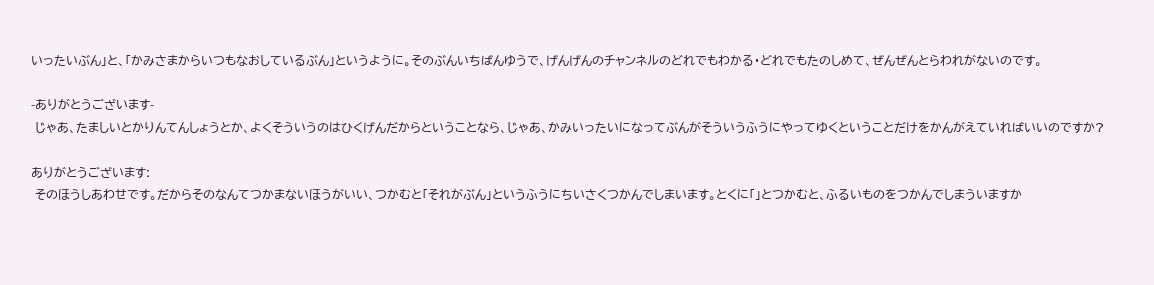いったいぶん」と、「かみさまからいつもなおしているぶん」というように。そのぶんいちばんゆうで、げんげんのチャンネルのどれでもわかる・どれでもたのしめて、ぜんぜんとらわれがないのです。

-ありがとうございます-
 じゃあ、たましいとかりんてんしょうとか、よくそういうのはひくげんだからということなら、じゃあ、かみいったいになってぶんがそういうふうにやってゆくということだけをかんがえていればいいのですか?

ありがとうございます:
 そのほうしあわせです。だからそのなんてつかまないほうがいい、つかむと「それがぶん」というふうにちいさくつかんでしまいます。とくに「」とつかむと、ふるいものをつかんでしまういますか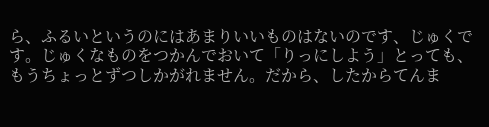ら、ふるいというのにはあまりいいものはないのです、じゅくです。じゅくなものをつかんでおいて「りっにしよう」とっても、もうちょっとずつしかがれません。だから、したからてんま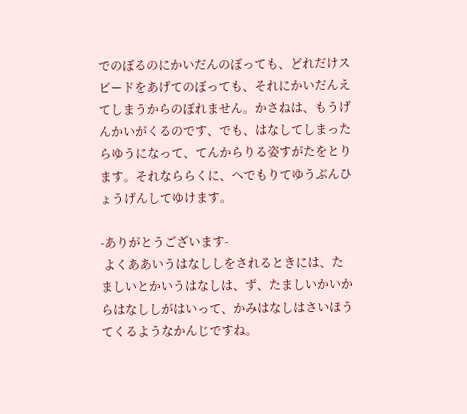でのぼるのにかいだんのぼっても、どれだけスピードをあげてのぼっても、それにかいだんえてしまうからのぼれません。かさねは、もうげんかいがくるのです、でも、はなしてしまったらゆうになって、てんからりる姿すがたをとります。それなららくに、へでもりてゆうぶんひょうげんしてゆけます。

-ありがとうございます-
 よくああいうはなししをされるときには、たましいとかいうはなしは、ず、たましいかいからはなししがはいって、かみはなしはさいほうてくるようなかんじですね。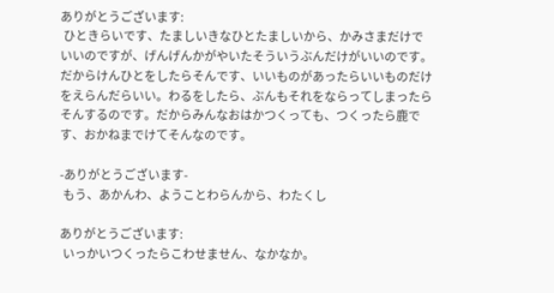ありがとうございます:
 ひときらいです、たましいきなひとたましいから、かみさまだけでいいのですが、げんげんかがやいたそういうぶんだけがいいのです。だからけんひとをしたらそんです、いいものがあったらいいものだけをえらんだらいい。わるをしたら、ぶんもそれをならってしまったらそんするのです。だからみんなおはかつくっても、つくったら鹿です、おかねまでけてそんなのです。

-ありがとうございます-
 もう、あかんわ、ようことわらんから、わたくし

ありがとうございます:
 いっかいつくったらこわせません、なかなか。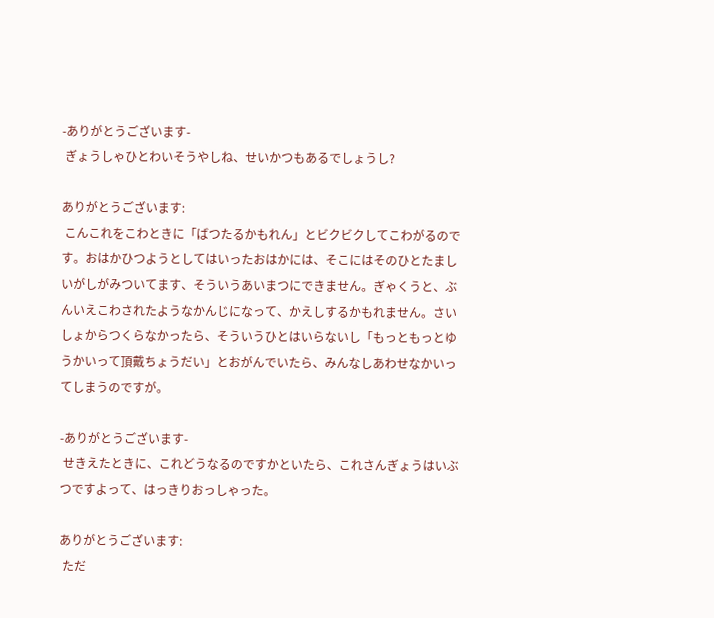-ありがとうございます-
 ぎょうしゃひとわいそうやしね、せいかつもあるでしょうし?

ありがとうございます:
 こんこれをこわときに「ばつたるかもれん」とビクビクしてこわがるのです。おはかひつようとしてはいったおはかには、そこにはそのひとたましいがしがみついてます、そういうあいまつにできません。ぎゃくうと、ぶんいえこわされたようなかんじになって、かえしするかもれません。さいしょからつくらなかったら、そういうひとはいらないし「もっともっとゆうかいって頂戴ちょうだい」とおがんでいたら、みんなしあわせなかいってしまうのですが。

-ありがとうございます-
 せきえたときに、これどうなるのですかといたら、これさんぎょうはいぶつですよって、はっきりおっしゃった。

ありがとうございます:
 ただ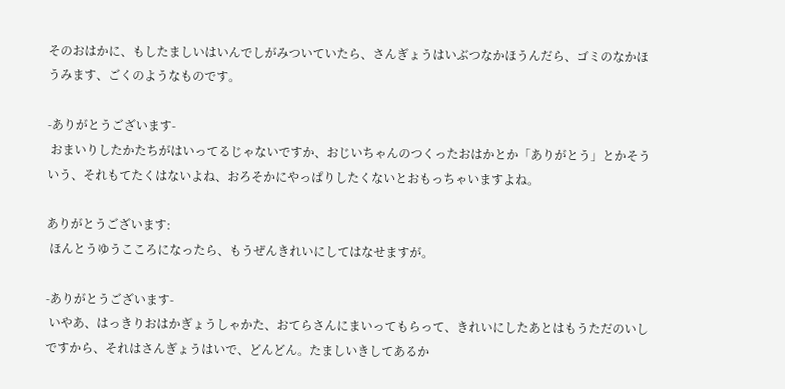そのおはかに、もしたましいはいんでしがみついていたら、さんぎょうはいぶつなかほうんだら、ゴミのなかほうみます、ごくのようなものです。

-ありがとうございます-
 おまいりしたかたちがはいってるじゃないですか、おじいちゃんのつくったおはかとか「ありがとう」とかそういう、それもてたくはないよね、おろそかにやっぱりしたくないとおもっちゃいますよね。

ありがとうございます:
 ほんとうゆうこころになったら、もうぜんきれいにしてはなせますが。

-ありがとうございます-
 いやあ、はっきりおはかぎょうしゃかた、おてらさんにまいってもらって、きれいにしたあとはもうただのいしですから、それはさんぎょうはいで、どんどん。たましいきしてあるか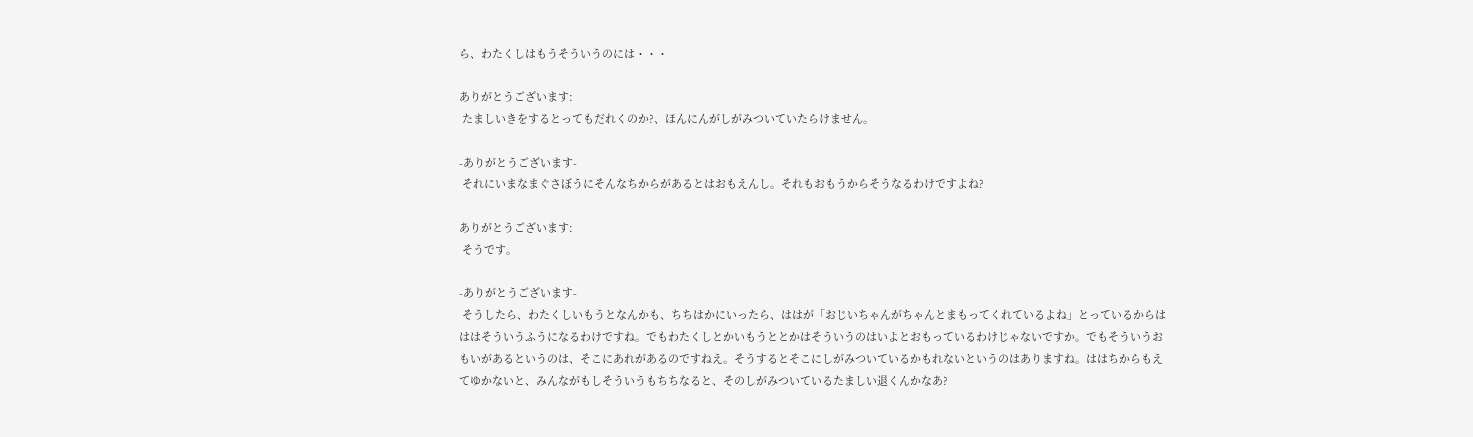ら、わたくしはもうそういうのには・・・

ありがとうございます:
 たましいきをするとってもだれくのか?、ほんにんがしがみついていたらけません。

-ありがとうございます-
 それにいまなまぐさぼうにそんなちからがあるとはおもえんし。それもおもうからそうなるわけですよね?

ありがとうございます:
 そうです。

-ありがとうございます-
 そうしたら、わたくしいもうとなんかも、ちちはかにいったら、ははが「おじいちゃんがちゃんとまもってくれているよね」とっているからはははそういうふうになるわけですね。でもわたくしとかいもうととかはそういうのはいよとおもっているわけじゃないですか。でもそういうおもいがあるというのは、そこにあれがあるのですねえ。そうするとそこにしがみついているかもれないというのはありますね。ははちからもえてゆかないと、みんながもしそういうもちちなると、そのしがみついているたましい退くんかなあ?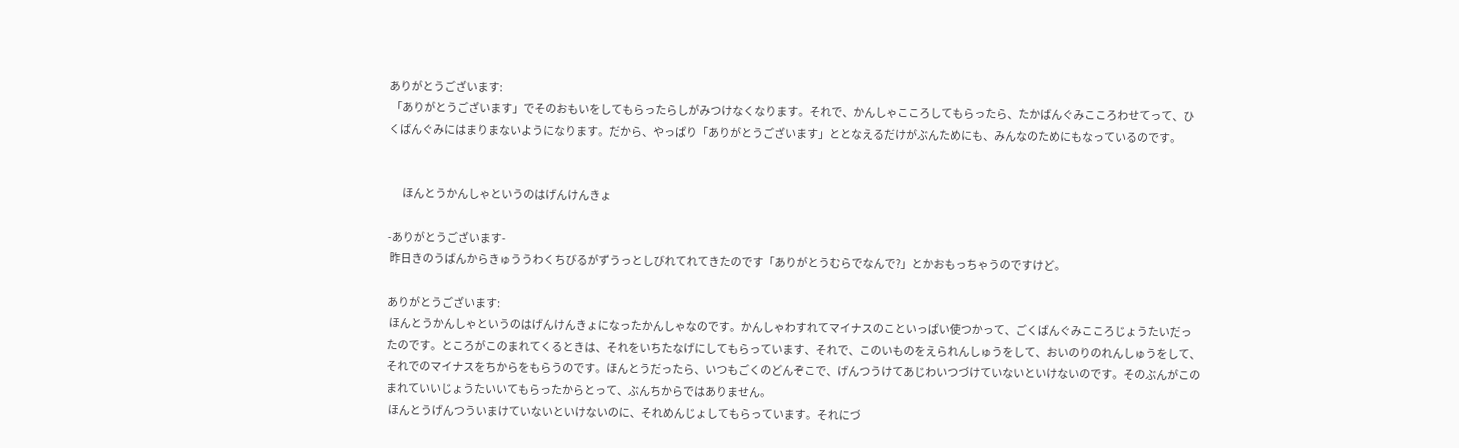ありがとうございます:
 「ありがとうございます」でそのおもいをしてもらったらしがみつけなくなります。それで、かんしゃこころしてもらったら、たかばんぐみこころわせてって、ひくばんぐみにはまりまないようになります。だから、やっぱり「ありがとうございます」ととなえるだけがぶんためにも、みんなのためにもなっているのです。


       ほんとうかんしゃというのはげんけんきょ

-ありがとうございます-
 昨日きのうばんからきゅううわくちびるがずうっとしびれてれてきたのです「ありがとうむらでなんで?」とかおもっちゃうのですけど。

ありがとうございます:
 ほんとうかんしゃというのはげんけんきょになったかんしゃなのです。かんしゃわすれてマイナスのこといっぱい使つかって、ごくばんぐみこころじょうたいだったのです。ところがこのまれてくるときは、それをいちたなげにしてもらっています、それで、このいものをえられんしゅうをして、おいのりのれんしゅうをして、それでのマイナスをちからをもらうのです。ほんとうだったら、いつもごくのどんぞこで、げんつうけてあじわいつづけていないといけないのです。そのぶんがこのまれていいじょうたいいてもらったからとって、ぶんちからではありません。
 ほんとうげんつういまけていないといけないのに、それめんじょしてもらっています。それにづ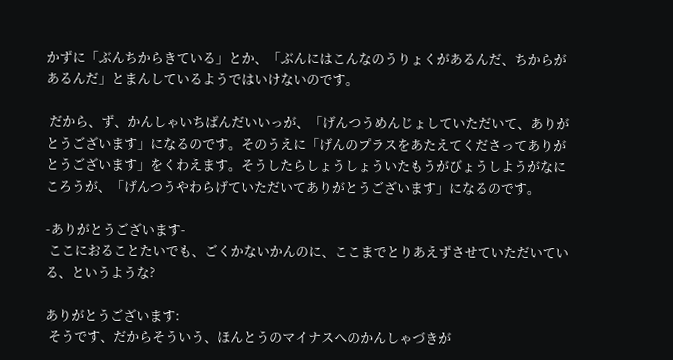かずに「ぶんちからきている」とか、「ぶんにはこんなのうりょくがあるんだ、ちからがあるんだ」とまんしているようではいけないのです。

 だから、ず、かんしゃいちばんだいいっが、「げんつうめんじょしていただいて、ありがとうございます」になるのです。そのうえに「げんのプラスをあたえてくださってありがとうございます」をくわえます。そうしたらしょうしょういたもうがびょうしようがなにころうが、「げんつうやわらげていただいてありがとうございます」になるのです。

-ありがとうございます-
 ここにおることたいでも、ごくかないかんのに、ここまでとりあえずさせていただいている、というような?

ありがとうございます:
 そうです、だからそういう、ほんとうのマイナスへのかんしゃづきが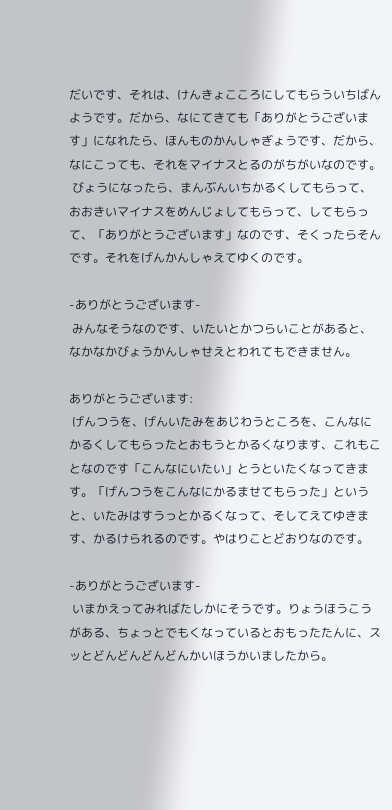だいです、それは、けんきょこころにしてもらういちばんようです。だから、なにてきても「ありがとうございます」になれたら、ほんものかんしゃぎょうです、だから、なにこっても、それをマイナスとるのがちがいなのです。
 びょうになったら、まんぶんいちかるくしてもらって、おおきいマイナスをめんじょしてもらって、してもらって、「ありがとうございます」なのです、そくったらそんです。それをげんかんしゃえてゆくのです。

-ありがとうございます-
 みんなそうなのです、いたいとかつらいことがあると、なかなかびょうかんしゃせえとわれてもできません。

ありがとうございます:
 げんつうを、げんいたみをあじわうところを、こんなにかるくしてもらったとおもうとかるくなります、これもことなのです「こんなにいたい」とうといたくなってきます。「げんつうをこんなにかるませてもらった」というと、いたみはすうっとかるくなって、そしてえてゆきます、かるけられるのです。やはりことどおりなのです。

-ありがとうございます-
 いまかえってみればたしかにそうです。りょうほうこうがある、ちょっとでもくなっているとおもったたんに、スッとどんどんどんどんかいほうかいましたから。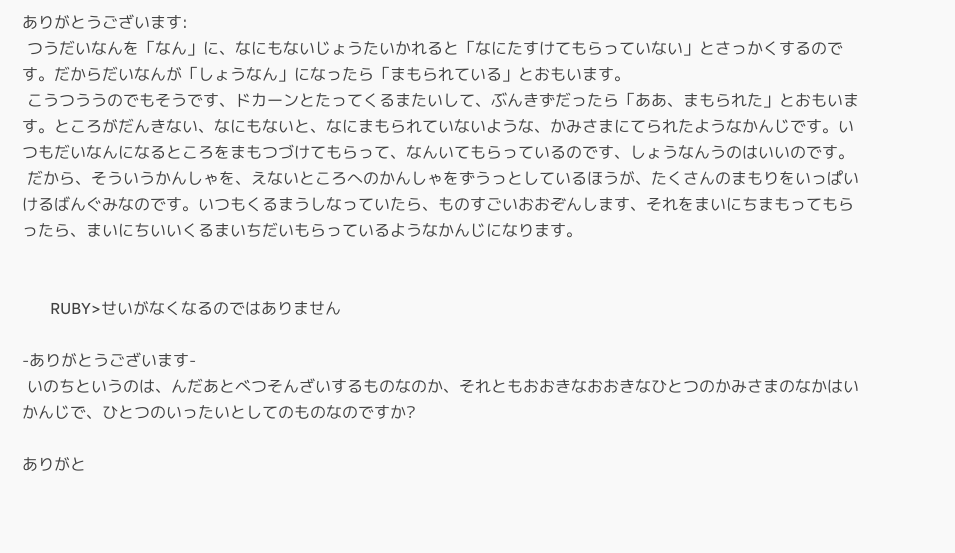ありがとうございます:
 つうだいなんを「なん」に、なにもないじょうたいかれると「なにたすけてもらっていない」とさっかくするのです。だからだいなんが「しょうなん」になったら「まもられている」とおもいます。
 こうつううのでもそうです、ドカーンとたってくるまたいして、ぶんきずだったら「ああ、まもられた」とおもいます。ところがだんきない、なにもないと、なにまもられていないような、かみさまにてられたようなかんじです。いつもだいなんになるところをまもつづけてもらって、なんいてもらっているのです、しょうなんうのはいいのです。
 だから、そういうかんしゃを、えないところへのかんしゃをずうっとしているほうが、たくさんのまもりをいっぱいけるばんぐみなのです。いつもくるまうしなっていたら、ものすごいおおぞんします、それをまいにちまもってもらったら、まいにちいいくるまいちだいもらっているようなかんじになります。


       RUBY>せいがなくなるのではありません

-ありがとうございます-
 いのちというのは、んだあとべつそんざいするものなのか、それともおおきなおおきなひとつのかみさまのなかはいかんじで、ひとつのいったいとしてのものなのですか?

ありがと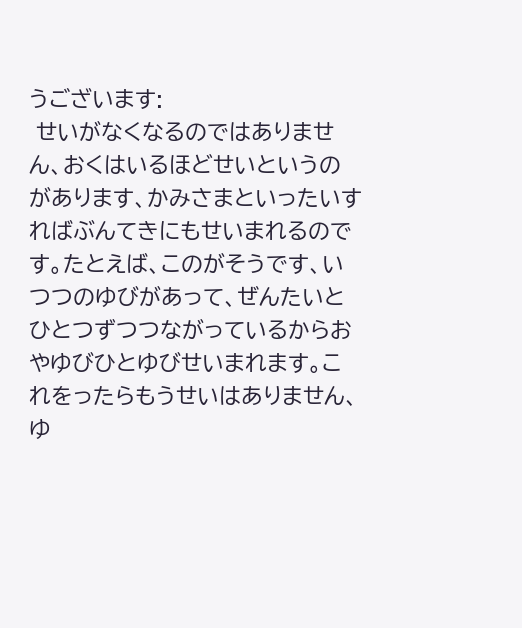うございます:
 せいがなくなるのではありません、おくはいるほどせいというのがあります、かみさまといったいすればぶんてきにもせいまれるのです。たとえば、このがそうです、いつつのゆびがあって、ぜんたいとひとつずつつながっているからおやゆびひとゆびせいまれます。これをったらもうせいはありません、ゆ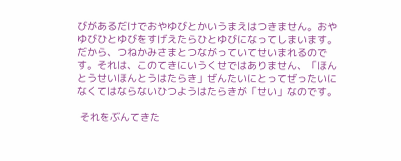びがあるだけでおやゆびとかいうまえはつきません。おやゆびひとゆびをすげえたらひとゆびになってしまいます。だから、つねかみさまとつながっていてせいまれるのです。それは、このてきにいうくせではありません、「ほんとうせいほんとうはたらき」ぜんたいにとってぜったいになくてはならないひつようはたらきが「せい」なのです。

 それをぶんてきた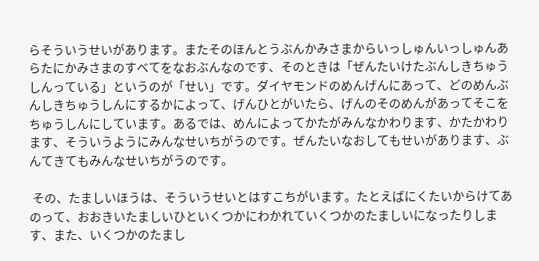らそういうせいがあります。またそのほんとうぶんかみさまからいっしゅんいっしゅんあらたにかみさまのすべてをなおぶんなのです、そのときは「ぜんたいけたぶんしきちゅうしんっている」というのが「せい」です。ダイヤモンドのめんげんにあって、どのめんぶんしきちゅうしんにするかによって、げんひとがいたら、げんのそのめんがあってそこをちゅうしんにしています。あるでは、めんによってかたがみんなかわります、かたかわります、そういうようにみんなせいちがうのです。ぜんたいなおしてもせいがあります、ぶんてきてもみんなせいちがうのです。

 その、たましいほうは、そういうせいとはすこちがいます。たとえばにくたいからけてあのって、おおきいたましいひといくつかにわかれていくつかのたましいになったりします、また、いくつかのたまし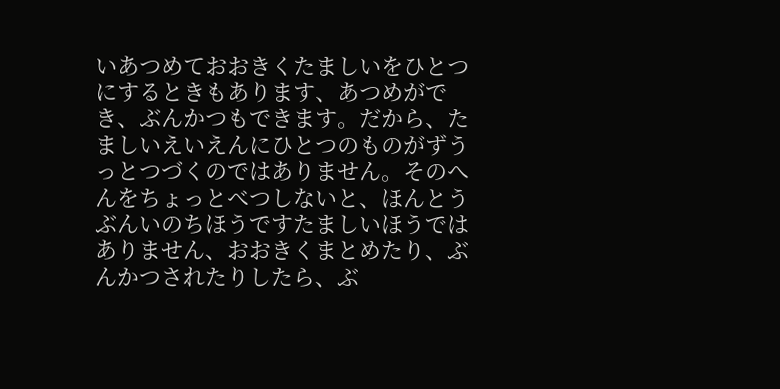いあつめておおきくたましいをひとつにするときもあります、あつめができ、ぶんかつもできます。だから、たましいえいえんにひとつのものがずうっとつづくのではありません。そのへんをちょっとべつしないと、ほんとうぶんいのちほうですたましいほうではありません、おおきくまとめたり、ぶんかつされたりしたら、ぶ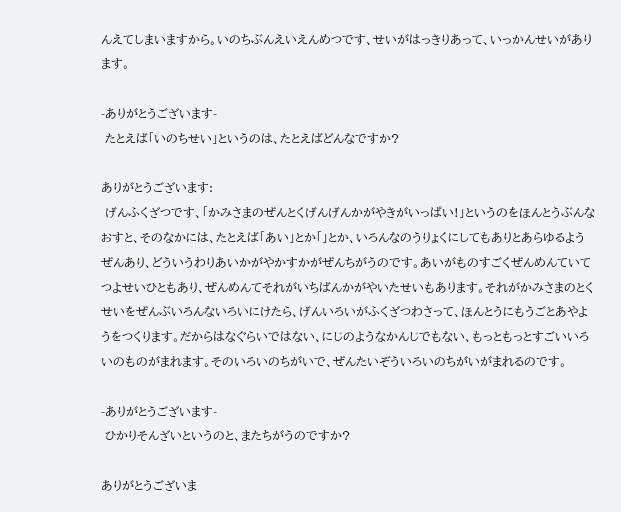んえてしまいますから。いのちぶんえいえんめつです、せいがはっきりあって、いっかんせいがあります。

-ありがとうございます-
 たとえば「いのちせい」というのは、たとえばどんなですか?

ありがとうございます:
 げんふくざつです、「かみさまのぜんとくげんげんかがやきがいっぱい!」というのをほんとうぶんなおすと、そのなかには、たとえば「あい」とか「」とか、いろんなのうりょくにしてもありとあらゆるようぜんあり、どういうわりあいかがやかすかがぜんちがうのです。あいがものすごくぜんめんていてつよせいひともあり、ぜんめんてそれがいちばんかがやいたせいもあります。それがかみさまのとくせいをぜんぶいろんないろいにけたら、げんいろいがふくざつわさって、ほんとうにもうごとあやようをつくります。だからはなぐらいではない、にじのようなかんじでもない、もっともっとすごいいろいのものがまれます。そのいろいのちがいで、ぜんたいぞういろいのちがいがまれるのです。

-ありがとうございます-
 ひかりそんざいというのと、またちがうのですか?

ありがとうございま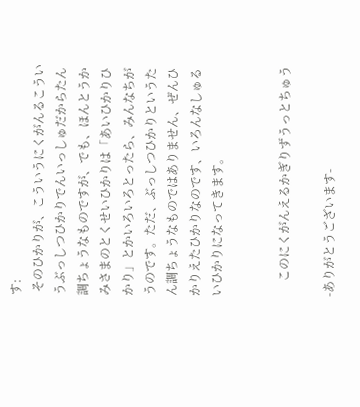す:
 そのひかりが、こういうにくがんるこういうぶっしつひかりでんいっしゅだからたん調ちょうなものですが、でも、ほんとうかみさまのとくせいひかりは「あいひかりひかり」とかいろいろとったら、みんなちがうのです。ただ、ぶっしつひかりというたん調ちょうなものではありません、ぜんひかりえたひかりなのです、いろんなしゅるいひかりになってきます。


     このにくがんえるかぎりずうっとちゅう

-ありがとうございます-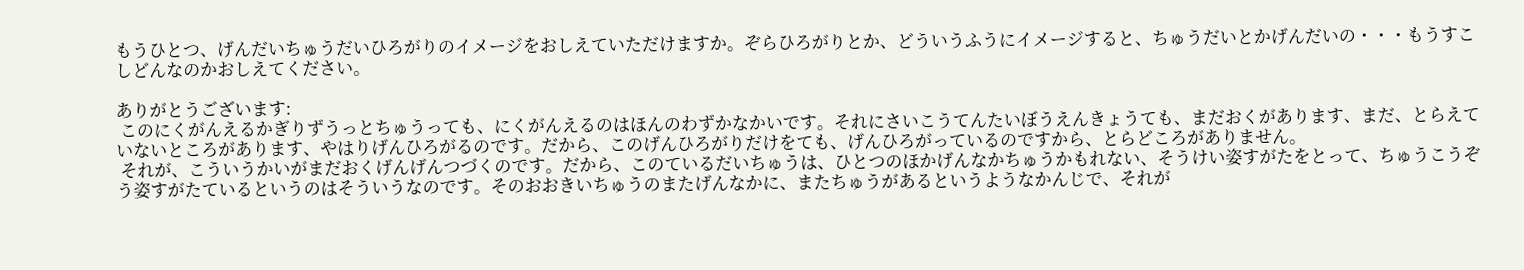もうひとつ、げんだいちゅうだいひろがりのイメージをおしえていただけますか。ぞらひろがりとか、どういうふうにイメージすると、ちゅうだいとかげんだいの・・・もうすこしどんなのかおしえてください。

ありがとうございます:
 このにくがんえるかぎりずうっとちゅうっても、にくがんえるのはほんのわずかなかいです。それにさいこうてんたいぼうえんきょうても、まだおくがあります、まだ、とらえていないところがあります、やはりげんひろがるのです。だから、このげんひろがりだけをても、げんひろがっているのですから、とらどころがありません。
 それが、こういうかいがまだおくげんげんつづくのです。だから、このているだいちゅうは、ひとつのほかげんなかちゅうかもれない、そうけい姿すがたをとって、ちゅうこうぞう姿すがたているというのはそういうなのです。そのおおきいちゅうのまたげんなかに、またちゅうがあるというようなかんじで、それが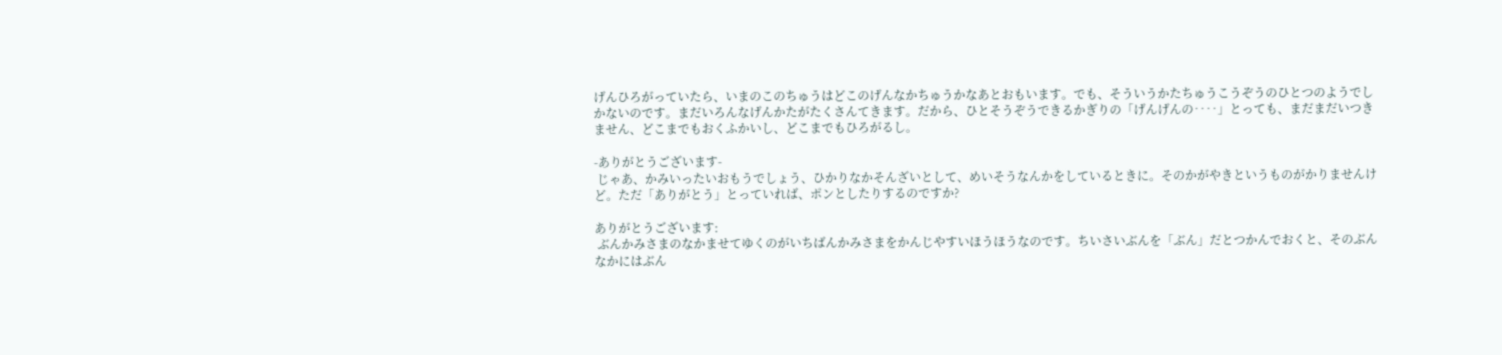げんひろがっていたら、いまのこのちゅうはどこのげんなかちゅうかなあとおもいます。でも、そういうかたちゅうこうぞうのひとつのようでしかないのです。まだいろんなげんかたがたくさんてきます。だから、ひとそうぞうできるかぎりの「げんげんの‥‥」とっても、まだまだいつきません、どこまでもおくふかいし、どこまでもひろがるし。

-ありがとうございます-
 じゃあ、かみいったいおもうでしょう、ひかりなかそんざいとして、めいそうなんかをしているときに。そのかがやきというものがかりませんけど。ただ「ありがとう」とっていれば、ポンとしたりするのですか?

ありがとうございます:
 ぶんかみさまのなかませてゆくのがいちばんかみさまをかんじやすいほうほうなのです。ちいさいぶんを「ぶん」だとつかんでおくと、そのぶんなかにはぶん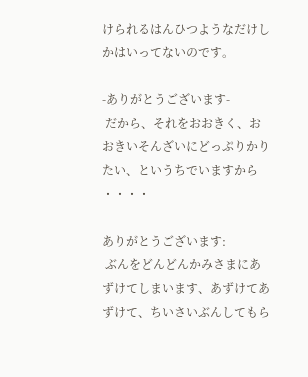けられるはんひつようなだけしかはいってないのです。

-ありがとうございます-
 だから、それをおおきく、おおきいそんざいにどっぷりかりたい、というちでいますから
・・・・

ありがとうございます:
 ぶんをどんどんかみさまにあずけてしまいます、あずけてあずけて、ちいさいぶんしてもら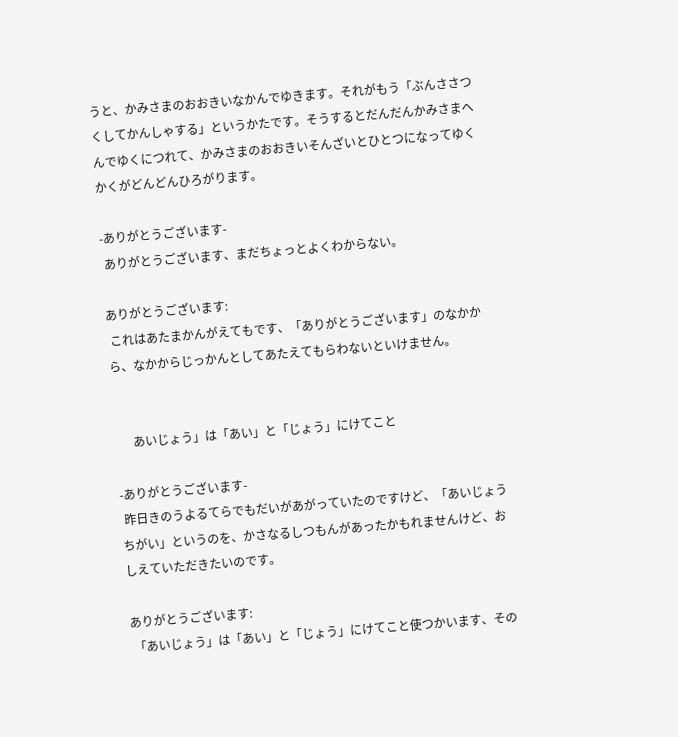うと、かみさまのおおきいなかんでゆきます。それがもう「ぶんささつくしてかんしゃする」というかたです。そうするとだんだんかみさまへんでゆくにつれて、かみさまのおおきいそんざいとひとつになってゆくかくがどんどんひろがります。

-ありがとうございます-
 ありがとうございます、まだちょっとよくわからない。

ありがとうございます:
 これはあたまかんがえてもです、「ありがとうございます」のなかから、なかからじっかんとしてあたえてもらわないといけません。


      あいじょう」は「あい」と「じょう」にけてこと

-ありがとうございます-
 昨日きのうよるてらでもだいがあがっていたのですけど、「あいじょうちがい」というのを、かさなるしつもんがあったかもれませんけど、おしえていただきたいのです。

ありがとうございます:
 「あいじょう」は「あい」と「じょう」にけてこと使つかいます、その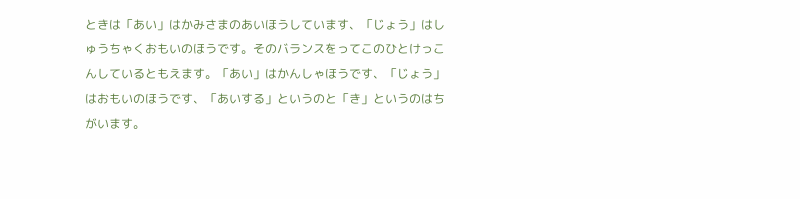ときは「あい」はかみさまのあいほうしています、「じょう」はしゅうちゃくおもいのほうです。そのバランスをってこのひとけっこんしているともえます。「あい」はかんしゃほうです、「じょう」はおもいのほうです、「あいする」というのと「き」というのはちがいます。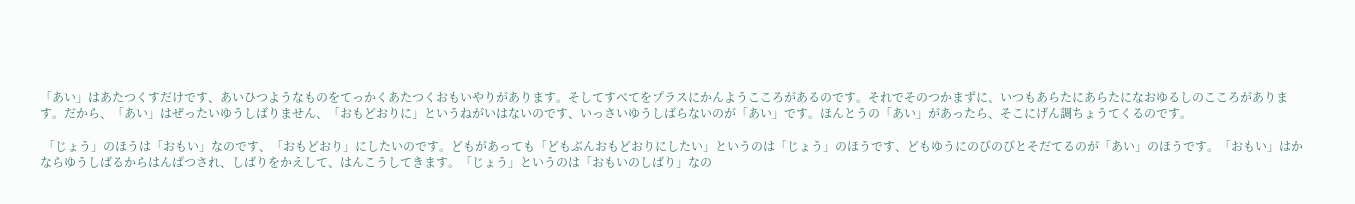「あい」はあたつくすだけです、あいひつようなものをてっかくあたつくおもいやりがあります。そしてすべてをプラスにかんようこころがあるのです。それでそのつかまずに、いつもあらたにあらたになおゆるしのこころがあります。だから、「あい」はぜったいゆうしばりません、「おもどおりに」というねがいはないのです、いっさいゆうしばらないのが「あい」です。ほんとうの「あい」があったら、そこにげん調ちょうてくるのです。

 「じょう」のほうは「おもい」なのです、「おもどおり」にしたいのです。どもがあっても「どもぶんおもどおりにしたい」というのは「じょう」のほうです、どもゆうにのびのびとそだてるのが「あい」のほうです。「おもい」はかならゆうしばるからはんぱつされ、しばりをかえして、はんこうしてきます。「じょう」というのは「おもいのしばり」なの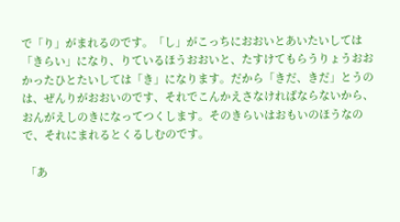で「り」がまれるのです。「し」がこっちにおおいとあいたいしては「きらい」になり、りているほうおおいと、たすけてもらうりょうおおかったひとたいしては「き」になります。だから「きだ、きだ」とうのは、ぜんりがおおいのです、それでこんかえさなければならないから、おんがえしのきになってつくします。そのきらいはおもいのほうなので、それにまれるとくるしむのです。

 「あ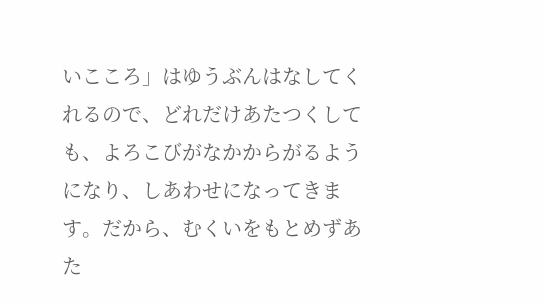いこころ」はゆうぶんはなしてくれるので、どれだけあたつくしても、よろこびがなかからがるようになり、しあわせになってきます。だから、むくいをもとめずあた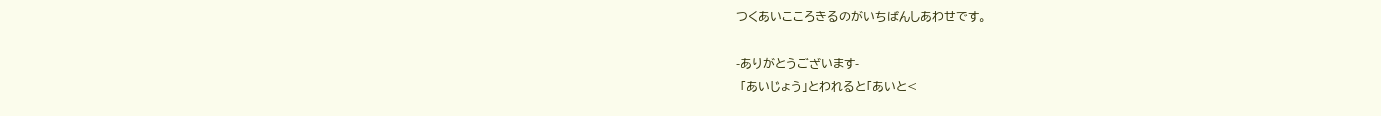つくあいこころきるのがいちばんしあわせです。

-ありがとうございます-
 「あいじょう」とわれると「あいと<